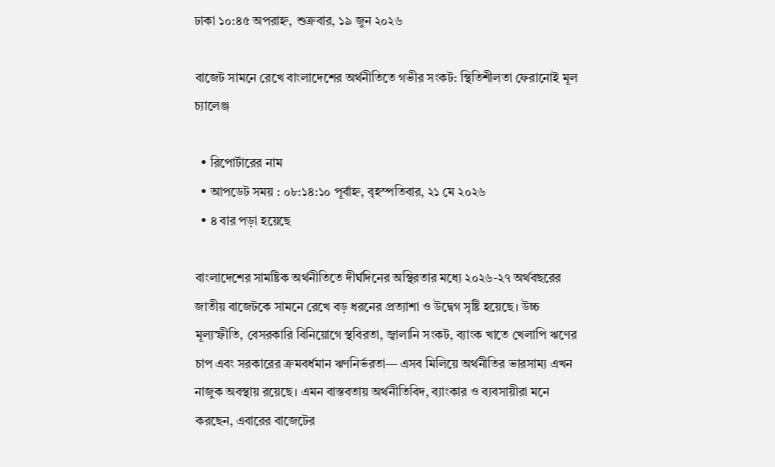ঢাকা ১০:৪৫ অপরাহ্ন, শুক্রবার, ১৯ জুন ২০২৬

বাজেট সামনে রেখে বাংলাদেশের অর্থনীতিতে গভীর সংকট: স্থিতিশীলতা ফেরানোই মূল চ্যালেঞ্জ

  • রিপোর্টারের নাম
  • আপডেট সময় : ০৮:১৪:১০ পূর্বাহ্ন, বৃহস্পতিবার, ২১ মে ২০২৬
  • ৪ বার পড়া হয়েছে

বাংলাদেশের সামষ্টিক অর্থনীতিতে দীর্ঘদিনের অস্থিরতার মধ্যে ২০২৬-২৭ অর্থবছরের জাতীয় বাজেটকে সামনে রেখে বড় ধরনের প্রত্যাশা ও উদ্বেগ সৃষ্টি হয়েছে। উচ্চ মূল্যস্ফীতি, বেসরকারি বিনিয়োগে স্থবিরতা, জ্বালানি সংকট, ব্যাংক খাতে খেলাপি ঋণের চাপ এবং সরকারের ক্রমবর্ধমান ঋণনির্ভরতা— এসব মিলিয়ে অর্থনীতির ভারসাম্য এখন নাজুক অবস্থায় রয়েছে। এমন বাস্তবতায় অর্থনীতিবিদ, ব্যাংকার ও ব্যবসায়ীরা মনে করছেন, এবারের বাজেটের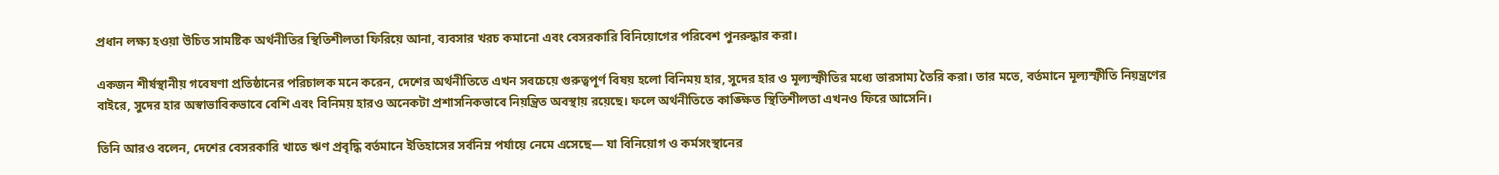প্রধান লক্ষ্য হওয়া উচিত সামষ্টিক অর্থনীতির স্থিতিশীলতা ফিরিয়ে আনা, ব্যবসার খরচ কমানো এবং বেসরকারি বিনিয়োগের পরিবেশ পুনরুদ্ধার করা।

একজন শীর্ষস্থানীয় গবেষণা প্রতিষ্ঠানের পরিচালক মনে করেন, দেশের অর্থনীতিতে এখন সবচেয়ে গুরুত্বপূর্ণ বিষয় হলো বিনিময় হার, সুদের হার ও মূল্যস্ফীতির মধ্যে ভারসাম্য তৈরি করা। তার মতে, বর্তমানে মূল্যস্ফীতি নিয়ন্ত্রণের বাইরে, সুদের হার অস্বাভাবিকভাবে বেশি এবং বিনিময় হারও অনেকটা প্রশাসনিকভাবে নিয়ন্ত্রিত অবস্থায় রয়েছে। ফলে অর্থনীতিতে কাঙ্ক্ষিত স্থিতিশীলতা এখনও ফিরে আসেনি।

তিনি আরও বলেন, দেশের বেসরকারি খাতে ঋণ প্রবৃদ্ধি বর্তমানে ইতিহাসের সর্বনিম্ন পর্যায়ে নেমে এসেছে— যা বিনিয়োগ ও কর্মসংস্থানের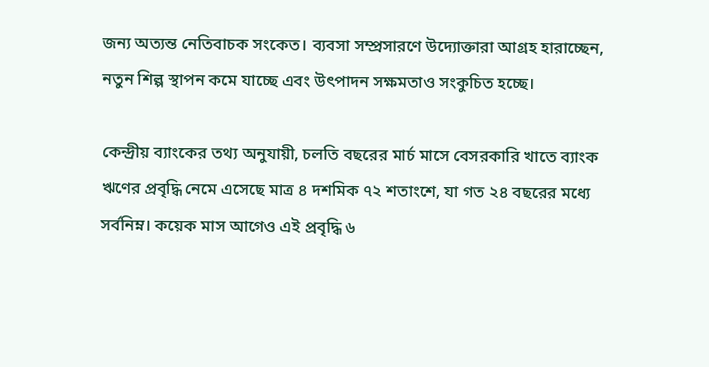জন্য অত্যন্ত নেতিবাচক সংকেত। ব্যবসা সম্প্রসারণে উদ্যোক্তারা আগ্রহ হারাচ্ছেন, নতুন শিল্প স্থাপন কমে যাচ্ছে এবং উৎপাদন সক্ষমতাও সংকুচিত হচ্ছে।

কেন্দ্রীয় ব্যাংকের তথ্য অনুযায়ী, চলতি বছরের মার্চ মাসে বেসরকারি খাতে ব্যাংক ঋণের প্রবৃদ্ধি নেমে এসেছে মাত্র ৪ দশমিক ৭২ শতাংশে, যা গত ২৪ বছরের মধ্যে সর্বনিম্ন। কয়েক মাস আগেও এই প্রবৃদ্ধি ৬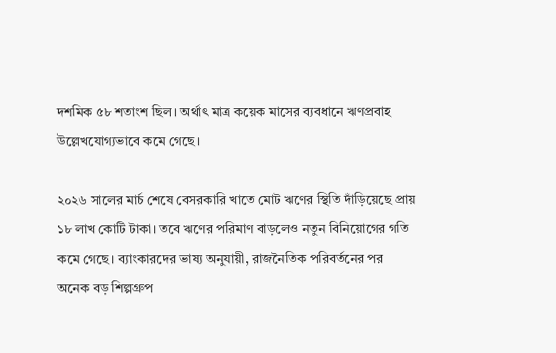দশমিক ৫৮ শতাংশ ছিল। অর্থাৎ মাত্র কয়েক মাসের ব্যবধানে ঋণপ্রবাহ উল্লেখযোগ্যভাবে কমে গেছে।

২০২৬ সালের মার্চ শেষে বেসরকারি খাতে মোট ঋণের স্থিতি দাঁড়িয়েছে প্রায় ১৮ লাখ কোটি টাকা। তবে ঋণের পরিমাণ বাড়লেও নতুন বিনিয়োগের গতি কমে গেছে। ব্যাংকারদের ভাষ্য অনুযায়ী, রাজনৈতিক পরিবর্তনের পর অনেক বড় শিল্পগ্রুপ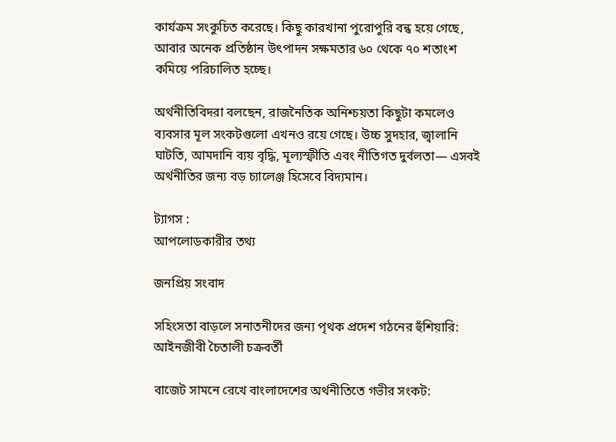কার্যক্রম সংকুচিত করেছে। কিছু কারখানা পুরোপুরি বন্ধ হয়ে গেছে, আবার অনেক প্রতিষ্ঠান উৎপাদন সক্ষমতার ৬০ থেকে ৭০ শতাংশ কমিয়ে পরিচালিত হচ্ছে।

অর্থনীতিবিদরা বলছেন, রাজনৈতিক অনিশ্চয়তা কিছুটা কমলেও ব্যবসার মূল সংকটগুলো এখনও রয়ে গেছে। উচ্চ সুদহার, জ্বালানি ঘাটতি, আমদানি ব্যয় বৃদ্ধি, মূল্যস্ফীতি এবং নীতিগত দুর্বলতা— এসবই অর্থনীতির জন্য বড় চ্যালেঞ্জ হিসেবে বিদ্যমান।

ট্যাগস :
আপলোডকারীর তথ্য

জনপ্রিয় সংবাদ

সহিংসতা বাড়লে সনাতনীদের জন্য পৃথক প্রদেশ গঠনের হুঁশিয়ারি: আইনজীবী চৈতালী চক্রবর্তী

বাজেট সামনে রেখে বাংলাদেশের অর্থনীতিতে গভীর সংকট: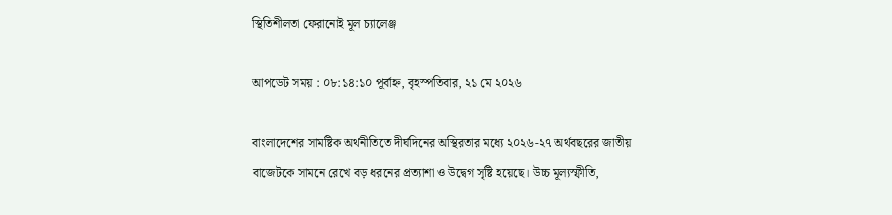স্থিতিশীলতা ফেরানোই মূল চ্যালেঞ্জ

আপডেট সময় : ০৮:১৪:১০ পূর্বাহ্ন, বৃহস্পতিবার, ২১ মে ২০২৬

বাংলাদেশের সামষ্টিক অর্থনীতিতে দীর্ঘদিনের অস্থিরতার মধ্যে ২০২৬-২৭ অর্থবছরের জাতীয় বাজেটকে সামনে রেখে বড় ধরনের প্রত্যাশা ও উদ্বেগ সৃষ্টি হয়েছে। উচ্চ মূল্যস্ফীতি,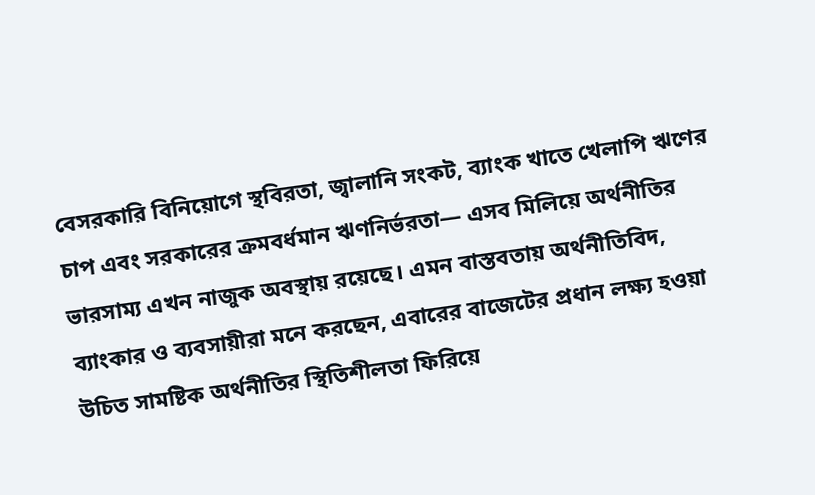বেসরকারি বিনিয়োগে স্থবিরতা, জ্বালানি সংকট, ব্যাংক খাতে খেলাপি ঋণের চাপ এবং সরকারের ক্রমবর্ধমান ঋণনির্ভরতা— এসব মিলিয়ে অর্থনীতির ভারসাম্য এখন নাজুক অবস্থায় রয়েছে। এমন বাস্তবতায় অর্থনীতিবিদ, ব্যাংকার ও ব্যবসায়ীরা মনে করছেন, এবারের বাজেটের প্রধান লক্ষ্য হওয়া উচিত সামষ্টিক অর্থনীতির স্থিতিশীলতা ফিরিয়ে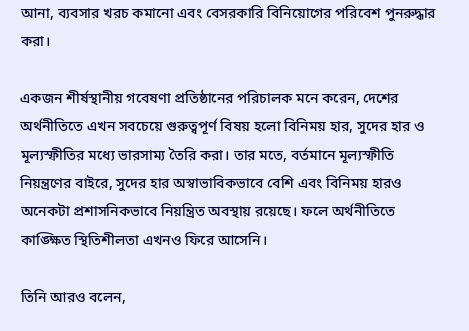আনা, ব্যবসার খরচ কমানো এবং বেসরকারি বিনিয়োগের পরিবেশ পুনরুদ্ধার করা।

একজন শীর্ষস্থানীয় গবেষণা প্রতিষ্ঠানের পরিচালক মনে করেন, দেশের অর্থনীতিতে এখন সবচেয়ে গুরুত্বপূর্ণ বিষয় হলো বিনিময় হার, সুদের হার ও মূল্যস্ফীতির মধ্যে ভারসাম্য তৈরি করা। তার মতে, বর্তমানে মূল্যস্ফীতি নিয়ন্ত্রণের বাইরে, সুদের হার অস্বাভাবিকভাবে বেশি এবং বিনিময় হারও অনেকটা প্রশাসনিকভাবে নিয়ন্ত্রিত অবস্থায় রয়েছে। ফলে অর্থনীতিতে কাঙ্ক্ষিত স্থিতিশীলতা এখনও ফিরে আসেনি।

তিনি আরও বলেন,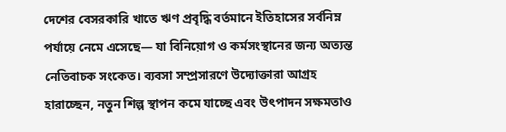দেশের বেসরকারি খাতে ঋণ প্রবৃদ্ধি বর্তমানে ইতিহাসের সর্বনিম্ন পর্যায়ে নেমে এসেছে— যা বিনিয়োগ ও কর্মসংস্থানের জন্য অত্যন্ত নেতিবাচক সংকেত। ব্যবসা সম্প্রসারণে উদ্যোক্তারা আগ্রহ হারাচ্ছেন, নতুন শিল্প স্থাপন কমে যাচ্ছে এবং উৎপাদন সক্ষমতাও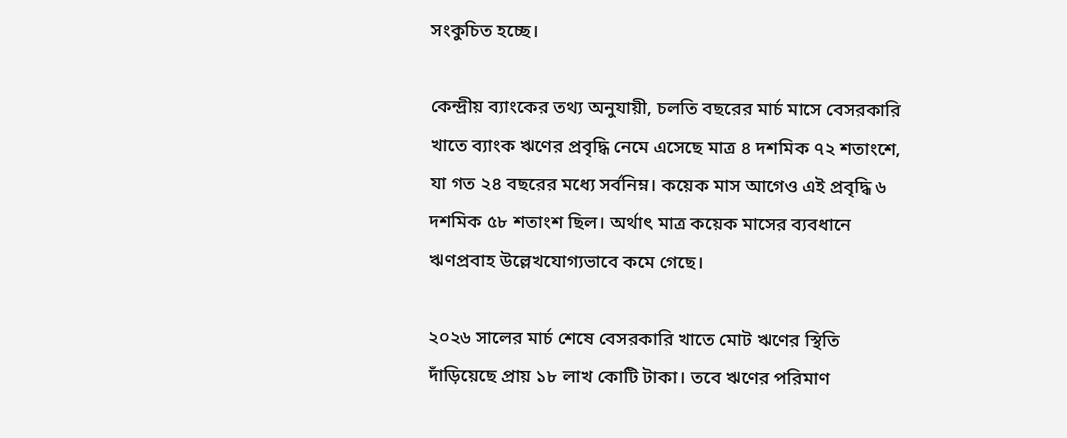সংকুচিত হচ্ছে।

কেন্দ্রীয় ব্যাংকের তথ্য অনুযায়ী, চলতি বছরের মার্চ মাসে বেসরকারি খাতে ব্যাংক ঋণের প্রবৃদ্ধি নেমে এসেছে মাত্র ৪ দশমিক ৭২ শতাংশে, যা গত ২৪ বছরের মধ্যে সর্বনিম্ন। কয়েক মাস আগেও এই প্রবৃদ্ধি ৬ দশমিক ৫৮ শতাংশ ছিল। অর্থাৎ মাত্র কয়েক মাসের ব্যবধানে ঋণপ্রবাহ উল্লেখযোগ্যভাবে কমে গেছে।

২০২৬ সালের মার্চ শেষে বেসরকারি খাতে মোট ঋণের স্থিতি দাঁড়িয়েছে প্রায় ১৮ লাখ কোটি টাকা। তবে ঋণের পরিমাণ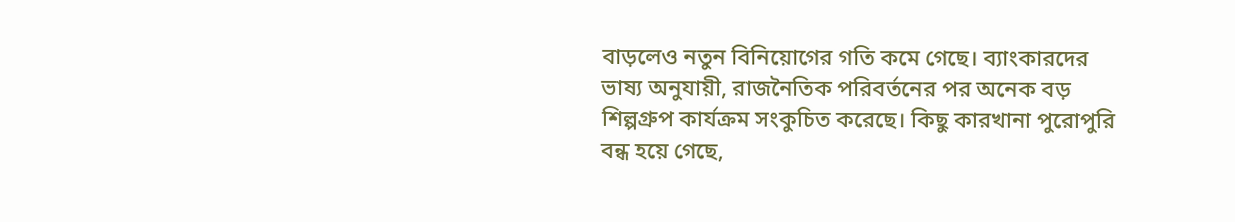বাড়লেও নতুন বিনিয়োগের গতি কমে গেছে। ব্যাংকারদের ভাষ্য অনুযায়ী, রাজনৈতিক পরিবর্তনের পর অনেক বড় শিল্পগ্রুপ কার্যক্রম সংকুচিত করেছে। কিছু কারখানা পুরোপুরি বন্ধ হয়ে গেছে,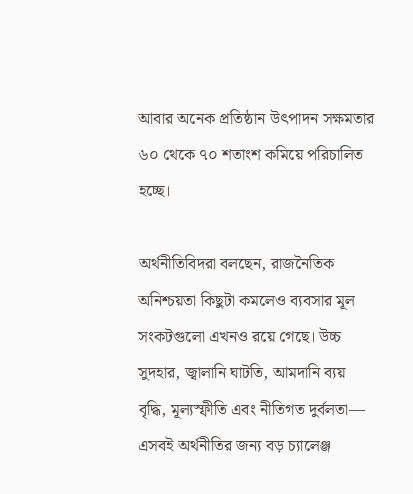আবার অনেক প্রতিষ্ঠান উৎপাদন সক্ষমতার ৬০ থেকে ৭০ শতাংশ কমিয়ে পরিচালিত হচ্ছে।

অর্থনীতিবিদরা বলছেন, রাজনৈতিক অনিশ্চয়তা কিছুটা কমলেও ব্যবসার মূল সংকটগুলো এখনও রয়ে গেছে। উচ্চ সুদহার, জ্বালানি ঘাটতি, আমদানি ব্যয় বৃদ্ধি, মূল্যস্ফীতি এবং নীতিগত দুর্বলতা— এসবই অর্থনীতির জন্য বড় চ্যালেঞ্জ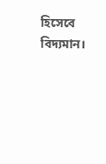হিসেবে বিদ্যমান।